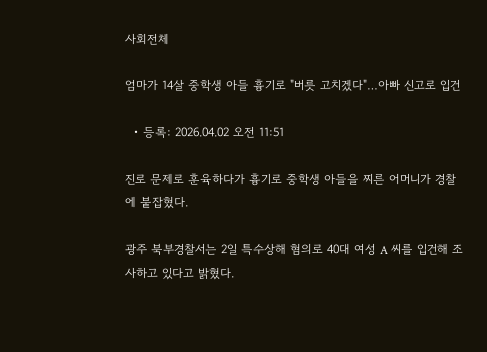사회전체

엄마가 14살 중학생 아들 흉기로 "버릇 고치겠다"…아빠 신고로 입건

  • 등록: 2026.04.02 오전 11:51

진로 문제로 훈육하다가 흉기로 중학생 아들을 찌른 어머니가 경찰에 붙잡혔다.

광주 북부경찰서는 2일 특수상해 혐의로 40대 여성 A 씨를 입건해 조사하고 있다고 밝혔다.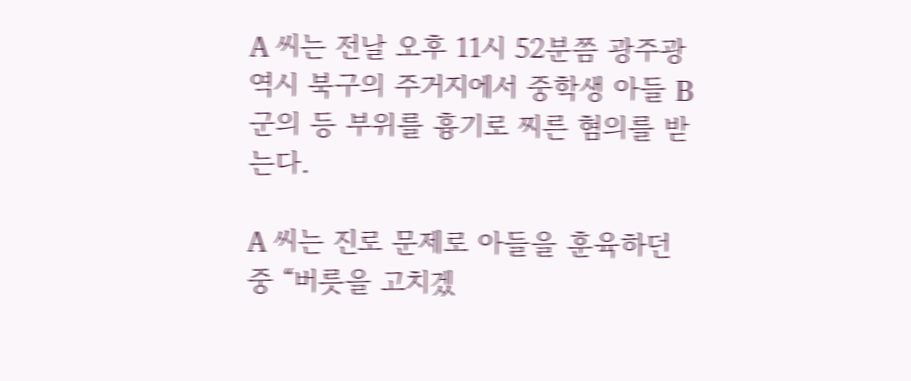A 씨는 전날 오후 11시 52분쯤 광주광역시 북구의 주거지에서 중학생 아들 B 군의 등 부위를 흉기로 찌른 혐의를 받는다.

A 씨는 진로 문제로 아들을 훈육하던 중 “버릇을 고치겠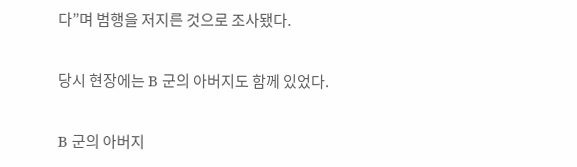다”며 범행을 저지른 것으로 조사됐다.

당시 현장에는 B 군의 아버지도 함께 있었다.

B 군의 아버지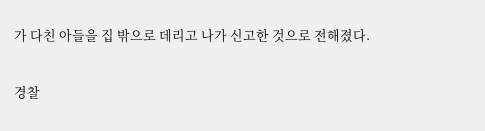가 다친 아들을 집 밖으로 데리고 나가 신고한 것으로 전해졌다.

경찰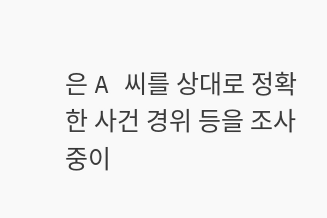은 A 씨를 상대로 정확한 사건 경위 등을 조사 중이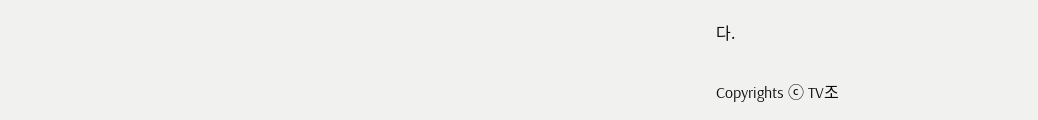다.

Copyrights ⓒ TV조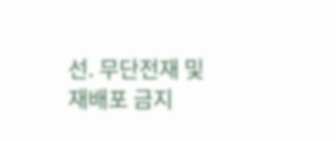선. 무단전재 및 재배포 금지